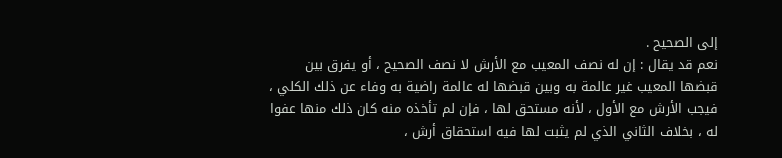إلى الصحيح .
نعم قد يقال : إن له نصف المعيب مع الأرش لا نصف الصحيح ، أو يفرق بين
قبضها المعيب غير عالمة به وبين قبضها له عالمة راضية به وفاء عن ذلك الكلي ،
فيجب الأرش مع الأول ، لأنه مستحق لها ، فإن لم تأخذه منه كان ذلك منها عفوا
له ، بخلاف الثاني الذي لم يثبت لها فيه استحقاق أرش ،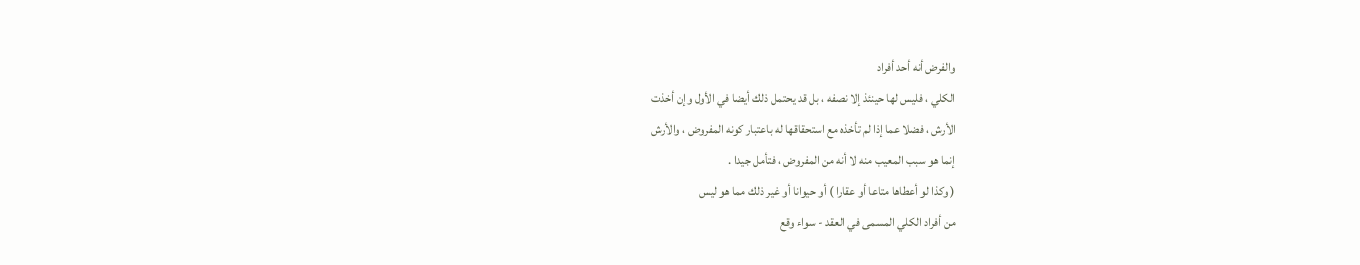والفرض أنه أحد أفراد
الكلي ، فليس لها حينئذ إلا نصفه ، بل قد يحتمل ذلك أيضا في الأول وإن أخذت
الأرش ، فضلا عما إذا لم تأخذه مع استحقاقها له باعتبار كونه المفروض ، والأرش
إنما هو سبب المعيب منه لا أنه من المفروض ، فتأمل جيدا .
( وكذا لو أعطاها متاعا أو عقارا ) أو حيوانا أو غير ذلك مما هو ليس
من أفراد الكلي المسمى في العقد - سواء وقع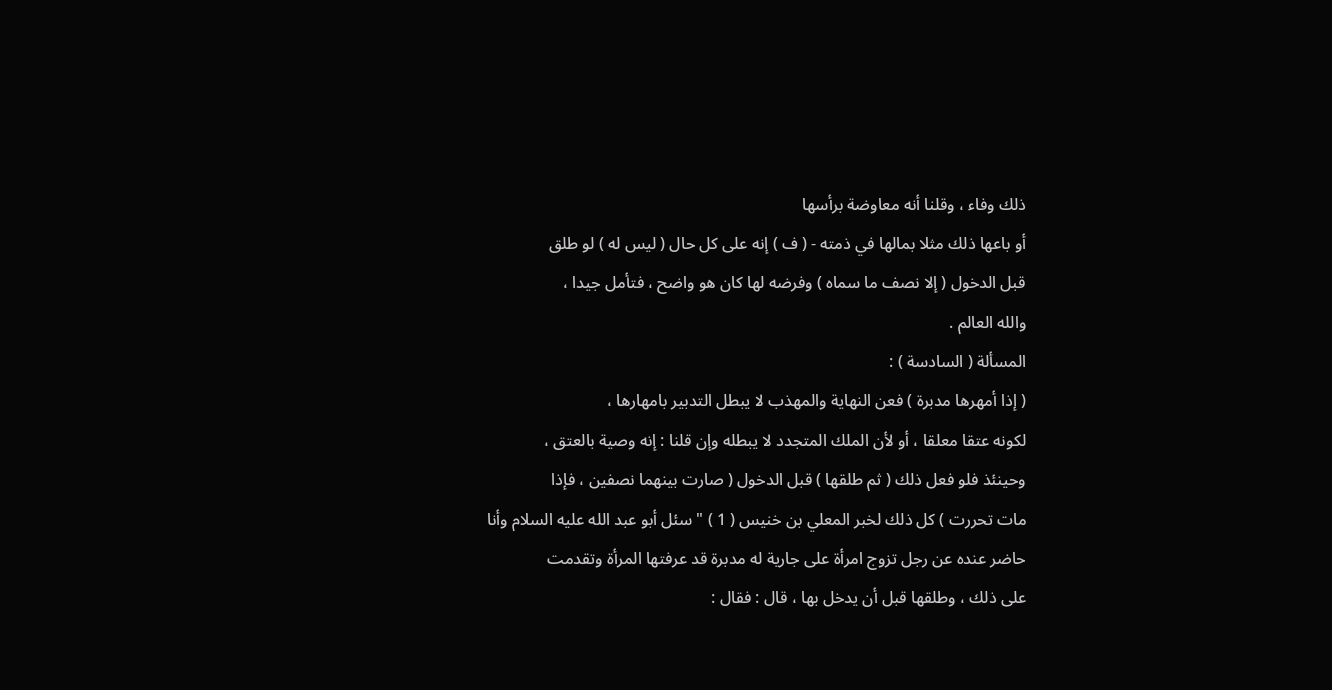ذلك وفاء ، وقلنا أنه معاوضة برأسها
أو باعها ذلك مثلا بمالها في ذمته - ( ف ) إنه على كل حال ( ليس له ) لو طلق
قبل الدخول ( إلا نصف ما سماه ) وفرضه لها كان هو واضح ، فتأمل جيدا ،
والله العالم .
المسألة ( السادسة ) :
( إذا أمهرها مدبرة ) فعن النهاية والمهذب لا يبطل التدبير بامهارها ،
لكونه عتقا معلقا ، أو لأن الملك المتجدد لا يبطله وإن قلنا : إنه وصية بالعتق ،
وحينئذ فلو فعل ذلك ( ثم طلقها ) قبل الدخول ( صارت بينهما نصفين ، فإذا
مات تحررت ) كل ذلك لخبر المعلي بن خنيس ( 1 ) " سئل أبو عبد الله عليه السلام وأنا
حاضر عنده عن رجل تزوج امرأة على جارية له مدبرة قد عرفتها المرأة وتقدمت
على ذلك ، وطلقها قبل أن يدخل بها ، قال : فقال :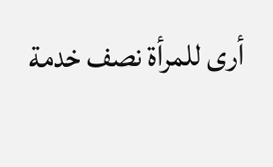أرى للمرأة نصف خدمة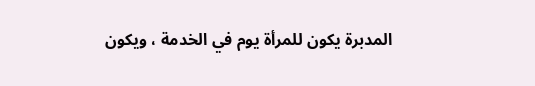المدبرة يكون للمرأة يوم في الخدمة ، ويكون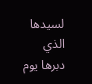لسيدها الذي دبرها يوم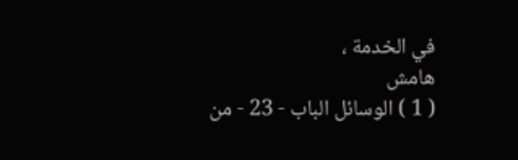في الخدمة ،
هامش
( 1 ) الوسائل الباب - 23 - من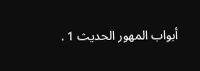أبواب المهور الحديث 1 .